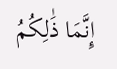إِنَّمَا ذَٰلِكُمُ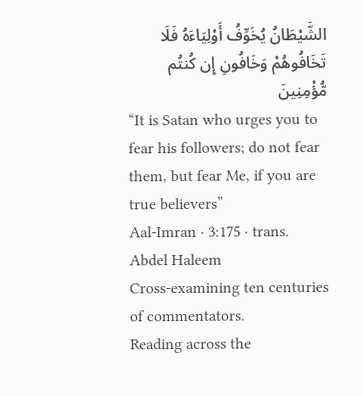الشَّيْطَانُ يُخَوِّفُ أَوْلِيَاءَهُ فَلَا تَخَافُوهُمْ وَخَافُونِ إِن كُنتُم مُّؤْمِنِينَ
“It is Satan who urges you to fear his followers; do not fear them, but fear Me, if you are true believers”
Aal-Imran · 3:175 · trans. Abdel Haleem
Cross-examining ten centuries of commentators.
Reading across the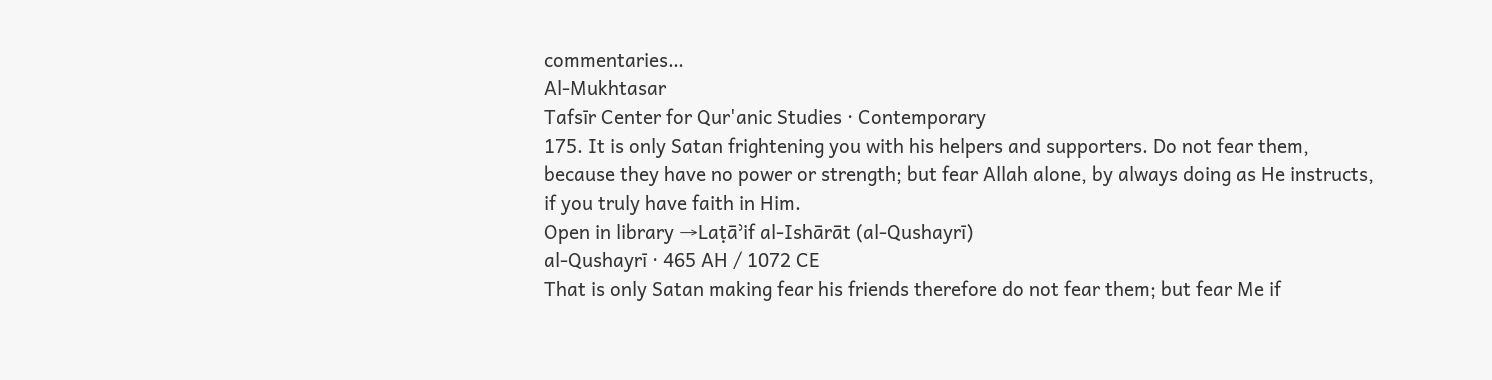commentaries…
Al-Mukhtasar
Tafsīr Center for Qur'anic Studies · Contemporary
175. It is only Satan frightening you with his helpers and supporters. Do not fear them, because they have no power or strength; but fear Allah alone, by always doing as He instructs, if you truly have faith in Him.
Open in library →Laṭāʾif al-Ishārāt (al-Qushayrī)
al-Qushayrī · 465 AH / 1072 CE
That is only Satan making fear his friends therefore do not fear them; but fear Me if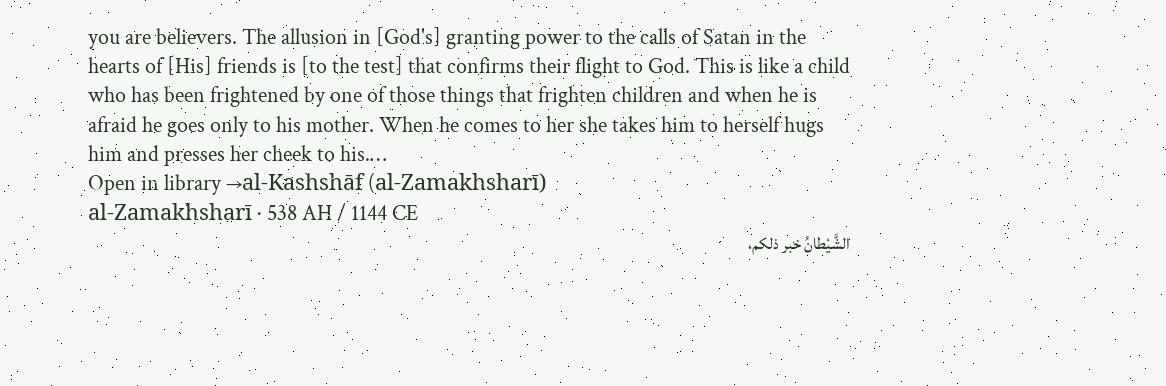you are believers. The allusion in [God's] granting power to the calls of Satan in the hearts of [His] friends is [to the test] that confirms their flight to God. This is like a child who has been frightened by one of those things that frighten children and when he is afraid he goes only to his mother. When he comes to her she takes him to herself hugs him and presses her cheek to his.…
Open in library →al-Kashshāf (al-Zamakhsharī)
al-Zamakhsharī · 538 AH / 1144 CE
الشَّيْطانُ خبر ذلكم،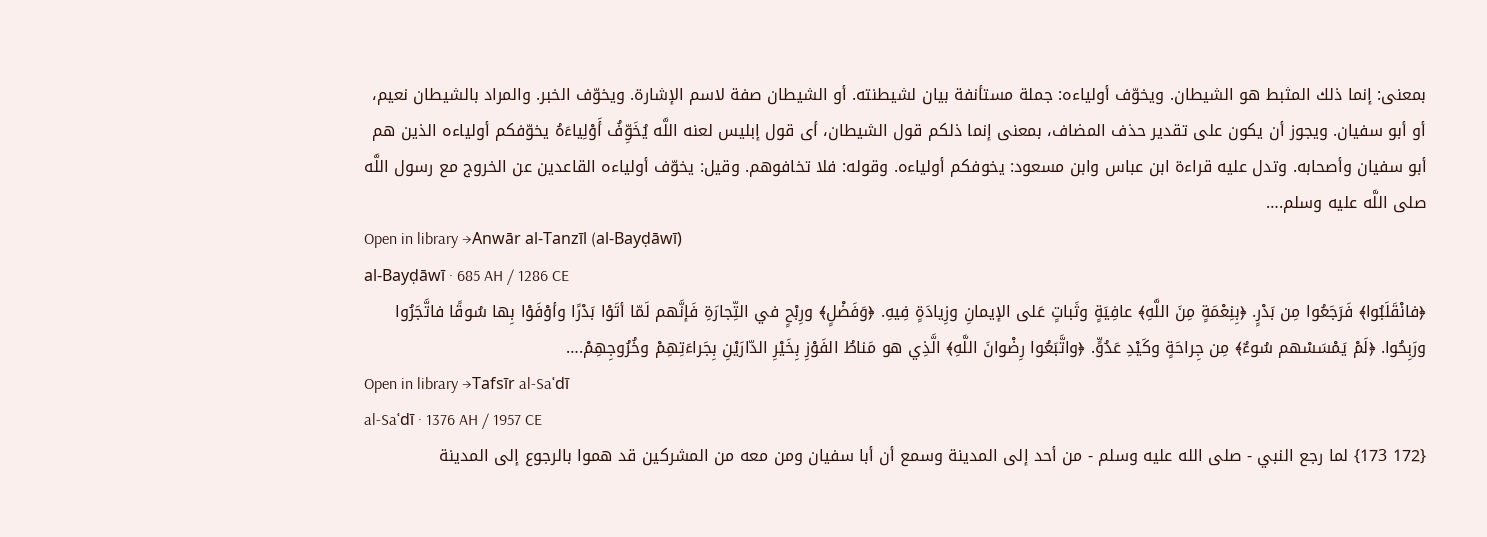بمعنى: إنما ذلك المثبط هو الشيطان. ويخوّف أولياءه: جملة مستأنفة بيان لشيطنته. أو الشيطان صفة لاسم الإشارة. ويخوّف الخبر. والمراد بالشيطان نعيم، أو أبو سفيان. ويجوز أن يكون على تقدير حذف المضاف، بمعنى إنما ذلكم قول الشيطان، أى قول إبليس لعنه اللَّه يُخَوِّفُ أَوْلِياءَهُ يخوّفكم أولياءه الذين هم أبو سفيان وأصحابه. وتدل عليه قراءة ابن عباس وابن مسعود: يخوفكم أولياءه. وقوله: فلا تخافوهم. وقيل: يخوّف أولياءه القاعدين عن الخروج مع رسول اللَّه صلى اللَّه عليه وسلم.…
Open in library →Anwār al-Tanzīl (al-Bayḍāwī)
al-Bayḍāwī · 685 AH / 1286 CE
﴿فانْقَلَبُوا﴾ فَرَجَعُوا مِن بَدْرٍ. ﴿بِنِعْمَةٍ مِنَ اللَّهِ﴾ عافِيَةٍ وثَباتٍ عَلى الإيمانِ وزِيادَةٍ فِيهِ. ﴿وَفَضْلٍ﴾ ورِبْحٍ في التِّجارَةِ فَإنَّهم لَمّا أتَوْا بَدْرًا وأوْفَوْا بِها سُوقًا فاتَّجَرُوا ورَبِحُوا. ﴿لَمْ يَمْسَسْهم سُوءٌ﴾ مِن جِراحَةٍ وكَيْدِ عَدُوٍّ. ﴿واتَّبَعُوا رِضْوانَ اللَّهِ﴾ الَّذِي هو مَناطُ الفَوْزِ بِخَيْرِ الدّارَيْنِ بِجَراءَتِهِمْ وخُرُوجِهِمْ.…
Open in library →Tafsīr al-Saʿdī
al-Saʿdī · 1376 AH / 1957 CE
{172 173} لما رجع النبي - صلى الله عليه وسلم - من أحد إلى المدينة وسمع أن أبا سفيان ومن معه من المشركين قد هموا بالرجوع إلى المدينة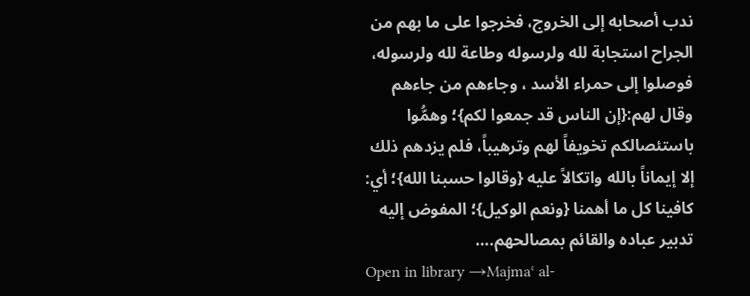ندب أصحابه إلى الخروج، فخرجوا على ما بهم من الجراح استجابة لله ولرسوله وطاعة لله ولرسوله، فوصلوا إلى حمراء الأسد ، وجاءهم من جاءهم وقال لهم:{إن الناس قد جمعوا لكم}؛ وهمُّوا باستئصالكم تخويفاً لهم وترهيباً، فلم يزدهم ذلك إلا إيماناً بالله واتكالاً عليه {وقالوا حسبنا الله}؛ أي: كافينا كل ما أهمنا {ونعم الوكيل}؛ المفوض إليه تدبير عباده والقائم بمصالحهم.…
Open in library →Majmaʿ al-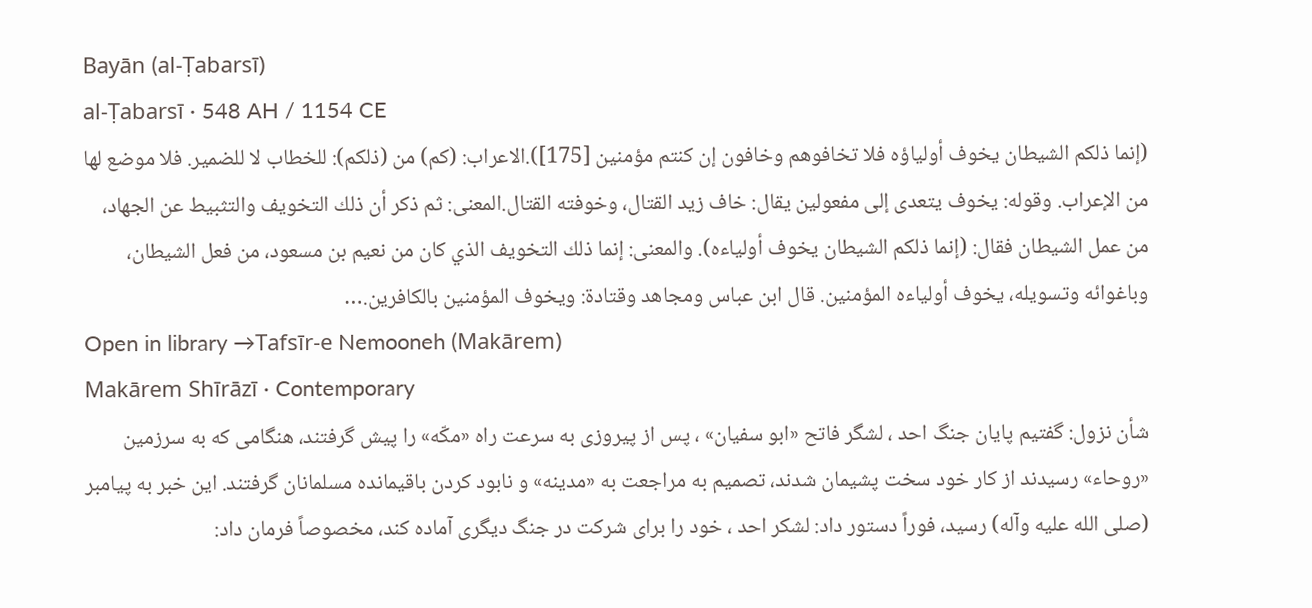Bayān (al-Ṭabarsī)
al-Ṭabarsī · 548 AH / 1154 CE
(إنما ذلكم الشيطان يخوف أولياؤه فلا تخافوهم وخافون إن كنتم مؤمنين [175]).الاعراب: (كم) من (ذلكم): للخطاب لا للضمير. فلا موضع لها من الإعراب. وقوله: يخوف يتعدى إلى مفعولين يقال: خاف زيد القتال، وخوفته القتال.المعنى: ثم ذكر أن ذلك التخويف والتثبيط عن الجهاد، من عمل الشيطان فقال: (إنما ذلكم الشيطان يخوف أولياءه). والمعنى: إنما ذلك التخويف الذي كان من نعيم بن مسعود، من فعل الشيطان، وباغوائه وتسويله، يخوف أولياءه المؤمنين. قال ابن عباس ومجاهد وقتادة: ويخوف المؤمنين بالكافرين.…
Open in library →Tafsīr-e Nemooneh (Makārem)
Makārem Shīrāzī · Contemporary
شأن نزول: گفتیم پایان جنگ احد ، لشگر فاتح «ابو سفیان» ، پس از پیروزى به سرعت راه «مکّه» را پیش گرفتند، هنگامى که به سرزمین «روحاء» رسیدند از کار خود سخت پشیمان شدند، تصمیم به مراجعت به «مدینه» و نابود کردن باقیمانده مسلمانان گرفتند. این خبر به پیامبر (صلى الله علیه وآله) رسید، فوراً دستور داد: لشکر احد ، خود را براى شرکت در جنگ دیگرى آماده کند، مخصوصاً فرمان داد: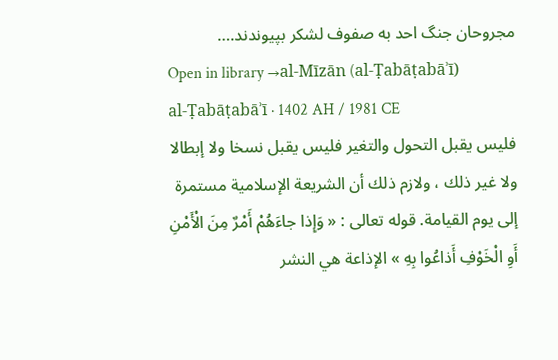مجروحان جنگ احد به صفوف لشکر بپیوندند.…
Open in library →al-Mīzān (al-Ṭabāṭabāʾī)
al-Ṭabāṭabāʾī · 1402 AH / 1981 CE
فليس يقبل التحول والتغير فليس يقبل نسخا ولا إبطالا ولا غير ذلك ، ولازم ذلك أن الشريعة الإسلامية مستمرة إلى يوم القيامة. قوله تعالى : « وَإِذا جاءَهُمْ أَمْرٌ مِنَ الْأَمْنِ أَوِ الْخَوْفِ أَذاعُوا بِهِ » الإذاعة هي النشر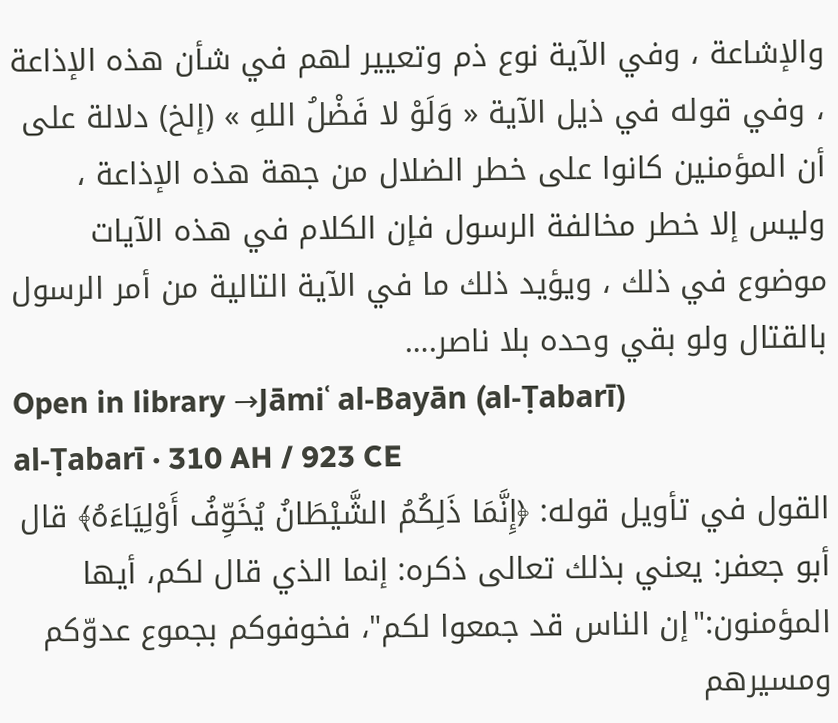والإشاعة ، وفي الآية نوع ذم وتعيير لهم في شأن هذه الإذاعة ، وفي قوله في ذيل الآية « وَلَوْ لا فَضْلُ اللهِ » (إلخ) دلالة على أن المؤمنين كانوا على خطر الضلال من جهة هذه الإذاعة ، وليس إلا خطر مخالفة الرسول فإن الكلام في هذه الآيات موضوع في ذلك ، ويؤيد ذلك ما في الآية التالية من أمر الرسول بالقتال ولو بقي وحده بلا ناصر.…
Open in library →Jāmiʿ al-Bayān (al-Ṭabarī)
al-Ṭabarī · 310 AH / 923 CE
القول في تأويل قوله: ﴿إِنَّمَا ذَلِكُمُ الشَّيْطَانُ يُخَوِّفُ أَوْلِيَاءَهُ﴾ قال أبو جعفر: يعني بذلك تعالى ذكره: إنما الذي قال لكم، أيها المؤمنون:"إن الناس قد جمعوا لكم"، فخوفوكم بجموع عدوّكم ومسيرهم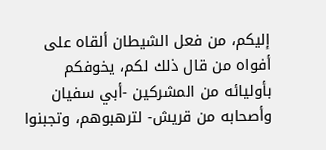إليكم، من فعل الشيطان ألقاه على أفواه من قال ذلك لكم، يخوفكم بأوليائه من المشركين -أبي سفيان وأصحابه من قريش- لترهبوهم، وتجبنوا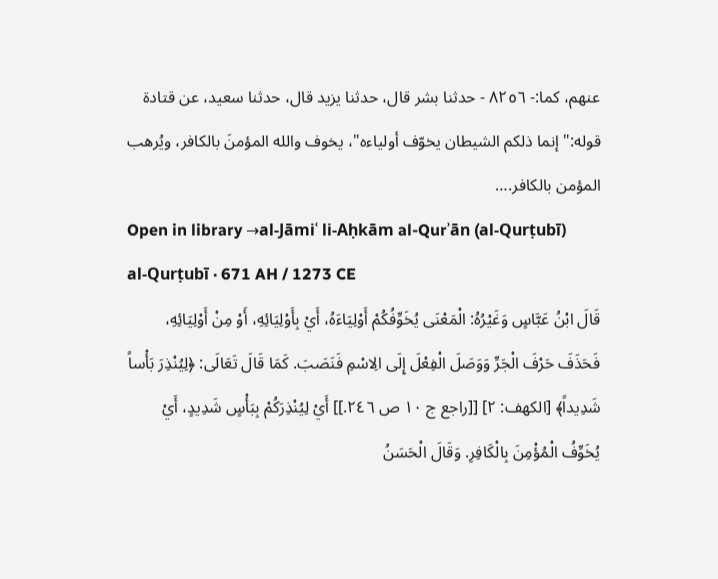عنهم، كما:- ٨٢٥٦ - حدثنا بشر قال، حدثنا يزيد قال، حدثنا سعيد، عن قتادة قوله:"إنما ذلكم الشيطان يخوّف أولياءه"، يخوف والله المؤمنَ بالكافر، ويُرهب المؤمن بالكافر.…
Open in library →al-Jāmiʿ li-Aḥkām al-Qurʾān (al-Qurṭubī)
al-Qurṭubī · 671 AH / 1273 CE
قَالَ ابْنُ عَبَّاسٍ وَغَيْرُهُ: الْمَعْنَى يُخَوِّفُكُمْ أَوْلِيَاءَهُ، أَيْ بِأَوْلِيَائِهِ، أَوْ مِنْ أَوْلِيَائِهِ، فَحَذَفَ حَرْفَ الْجَرِّ وَوَصَلَ الْفِعْلَ إِلَى الِاسْمِ فَنَصَبَ. كَمَا قَالَ تَعَالَى: ﴿لِيُنْذِرَ بَأْساً شَدِيداً﴾ [الكهف: ٢] [[راجع ج ١٠ ص ٢٤٦.]] أَيْ لِيُنْذِرَكُمْ بِبَأْسٍ شَدِيدٍ، أَيْ يُخَوِّفُ الْمُؤْمِنَ بِالْكَافِرِ. وَقَالَ الْحَسَنُ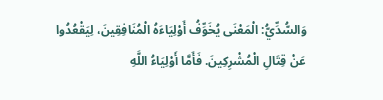وَالسُّدِّيُّ: الْمَعْنَى يُخَوِّفُ أَوْلِيَاءَهُ الْمُنَافِقِينَ، لِيَقْعُدُوا عَنْ قِتَالِ الْمُشْرِكِينَ. فَأَمَّا أَوْلِيَاءُ اللَّهِ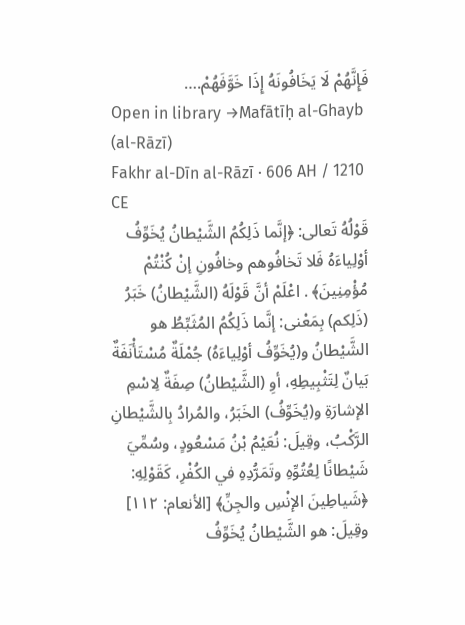فَإِنَّهُمْ لَا يَخَافُونَهُ إِذَا خَوَّفَهُمْ.…
Open in library →Mafātīḥ al-Ghayb (al-Rāzī)
Fakhr al-Dīn al-Rāzī · 606 AH / 1210 CE
قَوْلُهُ تَعالى: ﴿إنَّما ذَلِكُمُ الشَّيْطانُ يُخَوِّفُ أوْلِياءَهُ فَلا تَخافُوهم وخافُونِ إنْ كُنْتُمْ مُؤْمِنِينَ﴾ . اعْلَمْ أنَّ قَوْلَهُ (الشَّيْطانُ) خَبَرُ (ذَلِكم) بِمَعْنى: إنَّما ذَلِكُمُ المُثَبِّطُ هو الشَّيْطانُ و(يُخَوِّفُ أوْلِياءَهُ) جُمْلَةٌ مُسْتَأْنَفَةٌ بَيانٌ لِتَثْبِيطِهِ، أوِ (الشَّيْطانُ) صِفَةٌ لِاسْمِ الإشارَةِ و(يُخَوِّفُ) الخَبَرُ، والمُرادُ بِالشَّيْطانِ الرَّكْبُ، وقِيلَ: نُعَيْمُ بْنُ مَسْعُودٍ، وسُمِّيَ شَيْطانًا لِعُتُوِّهِ وتَمَرُّدِهِ في الكُفْرِ، كَقَوْلِهِ: ﴿شَياطِينَ الإنْسِ والجِنِّ﴾ [الأنعام: ١١٢] وقِيلَ: هو الشَّيْطانُ يُخَوِّفُ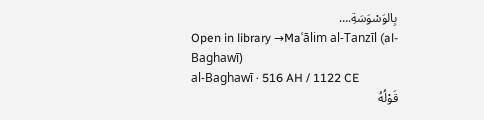بِالوَسْوَسَةِ.…
Open in library →Maʿālim al-Tanzīl (al-Baghawī)
al-Baghawī · 516 AH / 1122 CE
قَوْلُهُ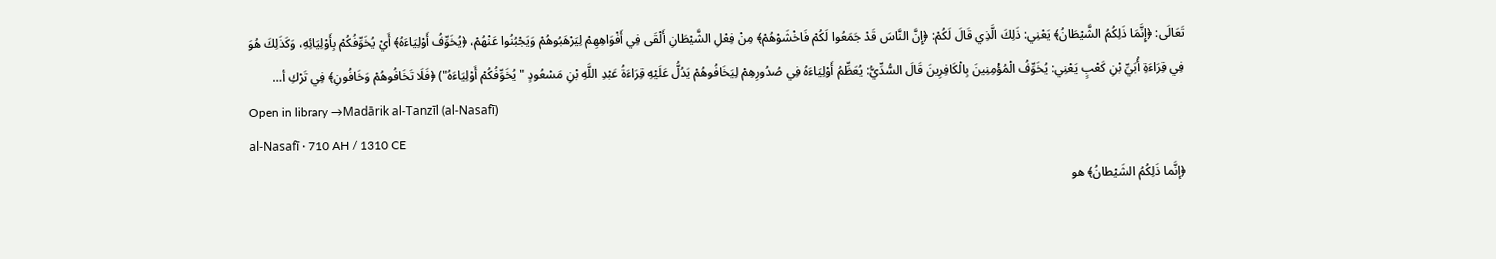تَعَالَى: ﴿إِنَّمَا ذَلِكُمُ الشَّيْطَانُ﴾ يَعْنِي: ذَلِكَ الَّذِي قَالَ لَكُمْ: ﴿إِنَّ النَّاسَ قَدْ جَمَعُوا لَكُمْ فَاخْشَوْهُمْ﴾ مِنْ فِعْلِ الشَّيْطَانِ أَلْقَى فِي أَفْوَاهِهِمْ لِيَرْهَبُوهُمْ وَيَجْبُنُوا عَنْهُمْ، ﴿يُخَوِّفُ أَوْلِيَاءَهُ﴾ أَيْ يُخَوِّفُكُمْ بِأَوْلِيَائِهِ، وَكَذَلِكَ هُوَ فِي قِرَاءَةِ أُبَيِّ بْنِ كَعْبٍ يَعْنِي: يُخَوِّفُ الْمُؤْمِنِينَ بِالْكَافِرِينَ قَالَ السُّدِّيُّ: يُعَظِّمُ أَوْلِيَاءَهُ فِي صُدُورِهِمْ لِيَخَافُوهُمْ يَدُلُّ عَلَيْهِ قِرَاءَةُ عَبْدِ اللَّهِ بْنِ مَسْعُودٍ "يُخَوِّفُكُمْ أَوْلِيَاءَهُ") ﴿فَلَا تَخَافُوهُمْ وَخَافُونِ﴾ فِي تَرْكِ أ…
Open in library →Madārik al-Tanzīl (al-Nasafī)
al-Nasafī · 710 AH / 1310 CE
﴿إنَّما ذَلِكُمُ الشَيْطانُ﴾ هو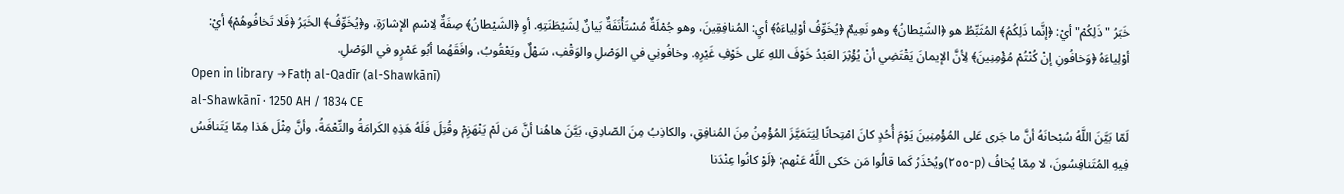خَبَرُ "ذَلِكُمْ" أيْ: ﴿إنَّما ذَلِكُمُ﴾ المُثَبِّطُ هو ﴿الشَيْطانُ﴾ وهو نَعِيمٌ ﴿يُخَوِّفُ أوْلِياءَهُ﴾ أيِ: المُنافِقِينَ، وهو جُمْلَةٌ مُسْتَأْنَفَةٌ بَيانٌ لِشَيْطَنَتِهِ. أوِ ﴿الشَيْطانُ﴾ صِفَةٌ لِاسْمِ الإشارَةِ، و﴿يُخَوِّفُ﴾ الخَبَرُ ﴿فَلا تَخافُوهُمْ﴾ أيْ: أوْلِياءَهُ ﴿وَخافُونِ إنْ كُنْتُمْ مُؤْمِنِينَ﴾ لِأنَّ الإيمانَ يَقْتَضِي أنْ يُؤْثِرَ العَبْدُ خَوْفَ اللهِ عَلى خَوْفِ غَيْرِهِ. وخافُونِي في الوَصْلِ والوَقْفِ، سَهْلٌ ويَعْقُوبُ، وافَقَهُما أبُو عَمْرٍو في الوَصْلِ.
Open in library →Fatḥ al-Qadīr (al-Shawkānī)
al-Shawkānī · 1250 AH / 1834 CE
لَمّا بَيَّنَ اللَّهُ سُبْحانَهُ أنَّ ما جَرى عَلى المُؤْمِنِينَ يَوْمَ أُحُدٍ كانَ امْتِحانًا لِيَتَمَيَّزَ المُؤْمِنُ مِنَ المُنافِقِ، والكاذِبُ مِنَ الصّادِقِ، بَيَّنَ هاهُنا أنَّ مَن لَمْ يَنْهَزِمْ وقُتِلَ فَلَهُ هَذِهِ الكَرامَةُ والنِّعْمَةُ، وأنَّ مِثْلَ هَذا مِمّا يَتَنافَسُ فِيهِ المُتَنافِسُونَ، لا مِمّا يُخافُ (p-٢٥٥)ويُحْذَرُ كَما قالُوا مَن حَكى اللَّهُ عَنْهم: ﴿لَوْ كانُوا عِنْدَنا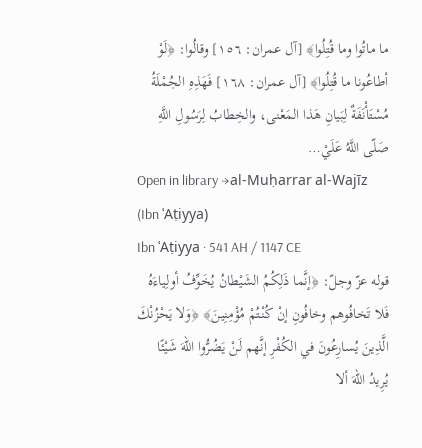ما ماتُوا وما قُتِلُوا﴾ [آل عمران: ١٥٦] وقالُوا: ﴿لَوْ أطاعُونا ما قُتِلُوا﴾ [آل عمران: ١٦٨] فَهَذِهِ الجُمْلَةُ مُسْتَأْنَفَةٌ لِبَيانِ هَذا المَعْنى، والخِطابُ لِرَسُولِ اللَّهِ صَلّى اللَّهُ عَلَيْ…
Open in library →al-Muḥarrar al-Wajīz (Ibn ʿAṭiyya)
Ibn ʿAṭiyya · 541 AH / 1147 CE
قوله عزّ وجلّ: ﴿إنَّما ذَلِكُمُ الشَيْطانُ يُخَوِّفُ أولِياءَهُ فَلا تَخافُوهم وخافُونِ إنْ كُنْتُمْ مُؤْمِنِينَ﴾ ﴿وَلا يَحْزُنْكَ الَّذِينَ يُسارِعُونَ في الكُفْرِ إنَّهم لَنْ يَضُرُّوا اللهَ شَيْئًا يُرِيدُ اللهَ ألا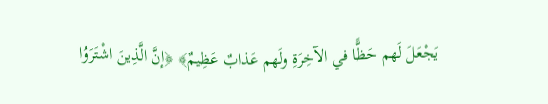يَجْعَلَ لَهم حَظًّا في الآخِرَةِ ولَهم عَذابٌ عَظِيمٌ﴾ ﴿إنَّ الَّذِينَ اشْتَرَوُا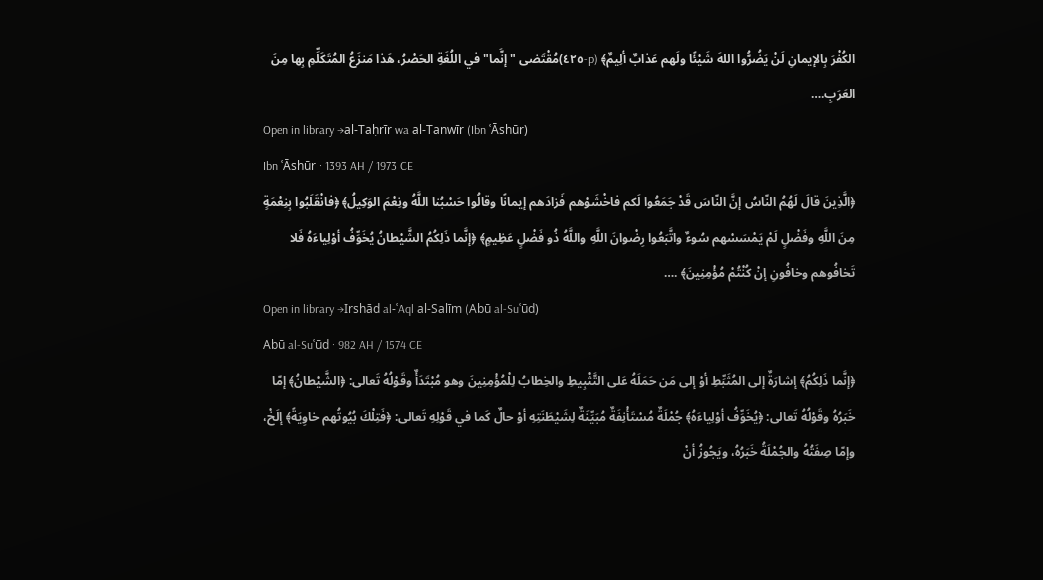الكُفْرَ بِالإيمانِ لَنْ يَضُرُّوا اللهَ شَيْئًا ولَهم عَذابٌ ألِيمٌ﴾ (p-٤٢٥)مُقْتَضى "إنَّما" في اللُغَةِ الحَصْرُ، هَذا مَنزَعُ المُتَكَلِّمِ بِها مِنَ العَرَبِ.…
Open in library →al-Taḥrīr wa al-Tanwīr (Ibn ʿĀshūr)
Ibn ʿĀshūr · 1393 AH / 1973 CE
﴿الَّذِينَ قالَ لَهُمُ النّاسُ إنَّ النّاسَ قَدْ جَمَعُوا لَكم فاخْشَوْهم فَزادَهم إيمانًا وقالُوا حَسْبُنا اللَّهُ ونِعْمَ الوَكِيلُ﴾ ﴿فانْقَلَبُوا بِنِعْمَةٍ مِنَ اللَّهِ وفَضْلٍ لَمْ يَمْسَسْهم سُوءٌ واتَّبَعُوا رِضْوانَ اللَّهِ واللَّهُ ذُو فَضْلٍ عَظِيمٍ﴾ ﴿إنَّما ذَلِكُمُ الشَّيْطانُ يُخَوِّفُ أوْلِياءَهُ فَلا تَخافُوهم وخافُونِ إنْ كُنْتُمْ مُؤْمِنِينَ﴾ .…
Open in library →Irshād al-ʿAql al-Salīm (Abū al-Suʿūd)
Abū al-Suʿūd · 982 AH / 1574 CE
﴿إنَّما ذَلِكُمُ﴾ إشارَةٌ إلى المُثَبِّطِ أوْ إلى مَن حَمَلَهُ عَلى التَّثْبِيطِ والخِطابُ لِلْمُؤْمِنِينَ وهو مُبْتَدَأٌ وقَوْلُهُ تَعالى: ﴿الشَّيْطانُ﴾ إمّا خَبَرُهُ وقَوْلُهُ تَعالى: ﴿يُخَوِّفُ أوْلِياءَهُ﴾ جُمْلَةٌ مُسْتَأْنِفَةٌ مُبَيِّنَةٌ لِشَيْطَنَتِهِ أوْ حالٌ كَما في قَوْلِهِ تَعالى: ﴿فَتِلْكَ بُيُوتُهم خاوِيَةً﴾ إلَخْ، وإمّا صِفَتُهُ والجُمْلَةُ خَبَرُهُ، ويَجُوزُ أنْ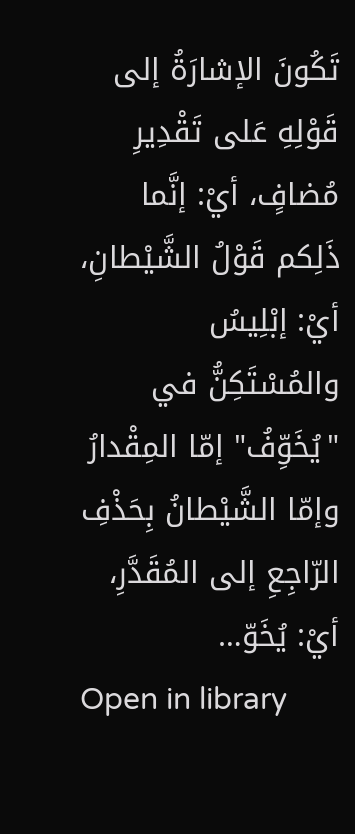تَكُونَ الإشارَةُ إلى قَوْلِهِ عَلى تَقْدِيرِ مُضافٍ، أيْ: إنَّما ذَلِكم قَوْلُ الشَّيْطانِ، أيْ: إبْلِيسُ والمُسْتَكِنُّ في "يُخَوِّفُ" إمّا المِقْدارُ وإمّا الشَّيْطانُ بِحَذْفِ الرّاجِعِ إلى المُقَدَّرِ، أيْ: يُخَوّ…
Open in library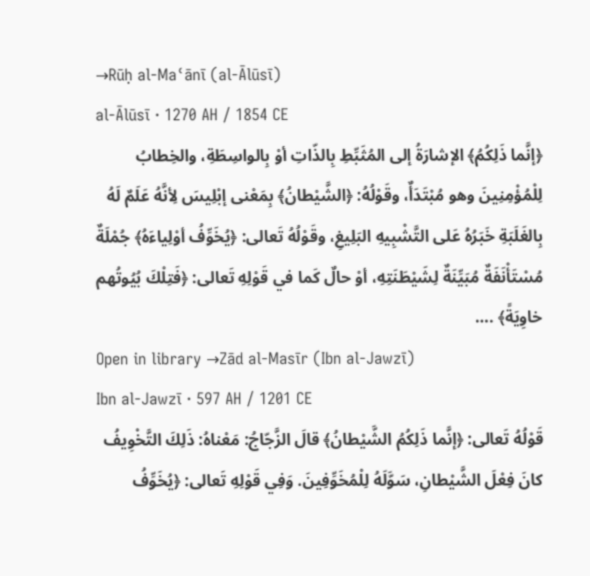→Rūḥ al-Maʿānī (al-Ālūsī)
al-Ālūsī · 1270 AH / 1854 CE
﴿إنَّما ذَلِكُمُ﴾ الإشارَةُ إلى المُثَبِّطِ بِالذّاتِ أوْ بِالواسِطَةِ، والخِطابُ لِلْمُؤْمِنِينَ وهو مُبْتَدَأٌ، وقَوْلُهُ: ﴿الشَّيْطانُ﴾ بِمَعْنى إبْلِيسَ لِأنَّهُ عَلَمٌ لَهُ بِالغَلَبَةِ خَبَرُهُ عَلى التَّشْبِيهِ البَلِيغِ، وقَوْلُهُ تَعالى: ﴿يُخَوِّفُ أوْلِياءَهُ﴾ جُمْلَةٌ مُسْتَأْنَفَةٌ مُبَيِّنَةٌ لِشَيْطَنَتِهِ، أوْ حالٌ كَما في قَوْلِهِ تَعالى: ﴿فَتِلْكَ بُيُوتُهم خاوِيَةً﴾ .…
Open in library →Zād al-Masīr (Ibn al-Jawzī)
Ibn al-Jawzī · 597 AH / 1201 CE
قَوْلُهُ تَعالى: ﴿إنَّما ذَلِكُمُ الشَّيْطانُ﴾ قالَ الزَّجّاجُ: مَعْناهُ: ذَلِكَ التَّخْوِيفُ كانَ فِعْلَ الشَّيْطانِ، سَوَّلَهُ لِلْمُخَوِّفِينَ. وَفِي قَوْلِهِ تَعالى: ﴿يُخَوِّفُ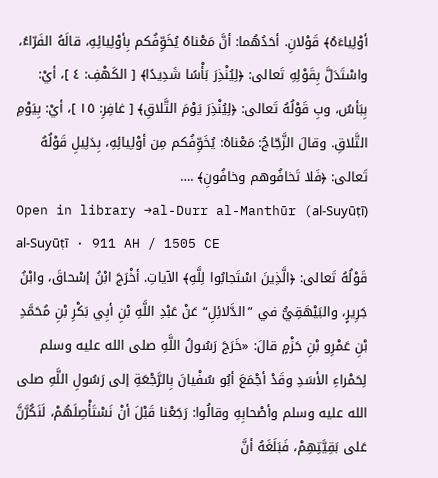أوْلِياءَهُ﴾ قَوْلانِ. أحَدُهُما: أنَّ مَعْناهُ يُخَوِّفُكم بِأوْلِيائِهِ، قالَهُ الفَرّاءُ، واسْتَدَلَّ بِقَوْلِهِ تَعالى: ﴿لِيُنْذِرَ بَأْسًا شَدِيدًا﴾ [ الكَهْفِ: ٤ ]، أيْ: بِبَأسُ، وبِ قَوْلُهُ تَعالى: ﴿لِيُنْذِرَ يَوْمَ التَّلاقِ﴾ [ غافِرِ: ١٥ ]، أيْ: بِيَوْمِ التَّلاقِ. وقالَ الزَّجّاجُ: مَعْناهُ: يُخَوِّفُكم مِن أوْلِيائِهِ، بِدَلِيلِ قَوْلُهُ تَعالى: ﴿فَلا تَخافُوهم وخافُونِ﴾ .…
Open in library →al-Durr al-Manthūr (al-Suyūṭī)
al-Suyūṭī · 911 AH / 1505 CE
قَوْلُهُ تَعالى: ﴿الَّذِينَ اسْتَجابُوا لِلَّهِ﴾ الآياتِ. أخْرَجَ ابْنُ إسْحاقَ، وابْنُ جَرِيرٍ، والبَيْهَقِيُّ في ”الدَّلائِلِ“ عَنْ عَبْدِ اللَّهِ بْنِ أبِي بَكْرِ بْنِ مُحَمَّدِ بْنِ عَمْرِو بْنِ حَزْمٍ قالَ: «خَرَجَ رَسُولُ اللَّهِ صلى الله عليه وسلم لِحَمْراءِ الأسَدِ وقَدْ أجْمَعَ أبُو سُفْيانَ بِالرَّجْعَةِ إلى رَسُولِ اللَّهِ صلى الله عليه وسلم وأصْحابِهِ وقالُوا: رَجَعْنا قَبْلَ أنْ نَسْتَأْصِلَهُمْ، لَنَكُرَّنَّ عَلى بَقِيَّتِهِمْ، فَبَلَغَهُ أنَّ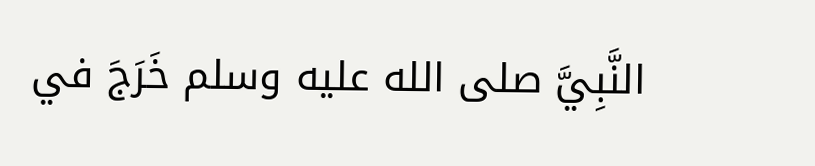النَّبِيَّ صلى الله عليه وسلم خَرَجَ في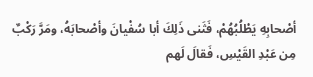أصْحابِهِ يَطْلُبُهُمْ، فَثَنى ذَلِكَ أبا سُفْيانَ وأصْحابَهُ، ومَرَّ رَكْبٌ مِن عَبْدِ القَيْسِ، فَقالَ لَهم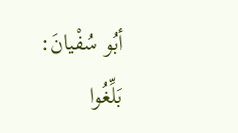أبُو سُفْيانَ: بَلِّغُوا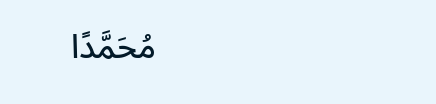مُحَمَّدًا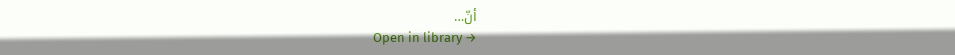أنّ…
Open in library →